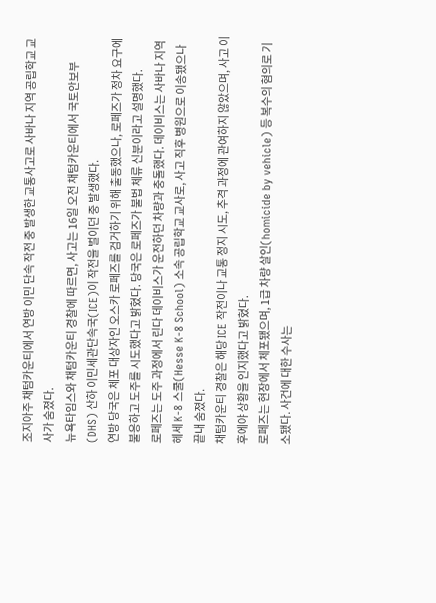조지아주 채텀카운티에서 연방 이민 단속 작전 중 발생한 교통사고로 사바나 지역 공립학교 교사가 숨졌다.
뉴욕타임스와 채텀카운티 경찰에 따르면, 사고는 16일 오전 채텀카운티에서 국토안보부(DHS) 산하 이민세관단속국(ICE)이 작전을 벌이던 중 발생했다.
연방 당국은 체포 대상자인 오스카 로페즈를 검거하기 위해 출동했으나, 로페즈가 정차 요구에 불응하고 도주를 시도했다고 밝혔다. 당국은 로페즈가 불법 체류 신분이라고 설명했다.
로페즈는 도주 과정에서 린다 데이비스가 운전하던 차량과 충돌했다. 데이비스는 사바나 지역 헤세 K-8 스쿨(Hesse K-8 School) 소속 공립학교 교사로, 사고 직후 병원으로 이송됐으나 끝내 숨졌다.
채텀카운티 경찰은 해당 ICE 작전이나 교통 정지 시도, 추격 과정에 관여하지 않았으며, 사고 이후에야 상황을 인지했다고 밝혔다.
로페즈는 현장에서 체포됐으며, 1급 차량 살인(homicide by vehicle) 등 복수의 혐의로 기소됐다. 사건에 대한 수사는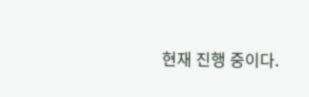현재 진행 중이다.